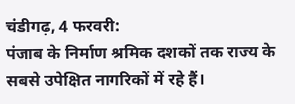चंडीगढ़, 4 फरवरी:
पंजाब के निर्माण श्रमिक दशकों तक राज्य के सबसे उपेक्षित नागरिकों में रहे हैं।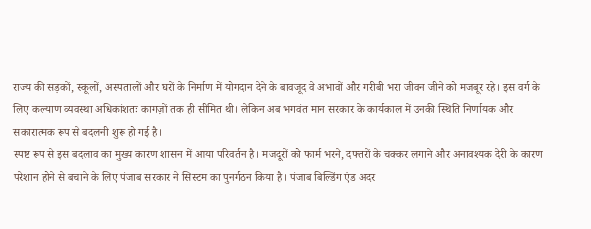राज्य की सड़कों, स्कूलों, अस्पतालों और घरों के निर्माण में योगदान देने के बावजूद वे अभावों और गरीबी भरा जीवन जीने को मजबूर रहे। इस वर्ग के लिए कल्याण व्यवस्था अधिकांशतः कागज़ों तक ही सीमित थी। लेकिन अब भगवंत मान सरकार के कार्यकाल में उनकी स्थिति निर्णायक और सकारात्मक रूप से बदलनी शुरू हो गई है।
स्पष्ट रूप से इस बदलाव का मुख्य कारण शासन में आया परिवर्तन है। मजदूरों को फार्म भरने, दफ्तरों के चक्कर लगाने और अनावश्यक देरी के कारण परेशान होने से बचाने के लिए पंजाब सरकार ने सिस्टम का पुनर्गठन किया है। पंजाब बिल्डिंग एंड अदर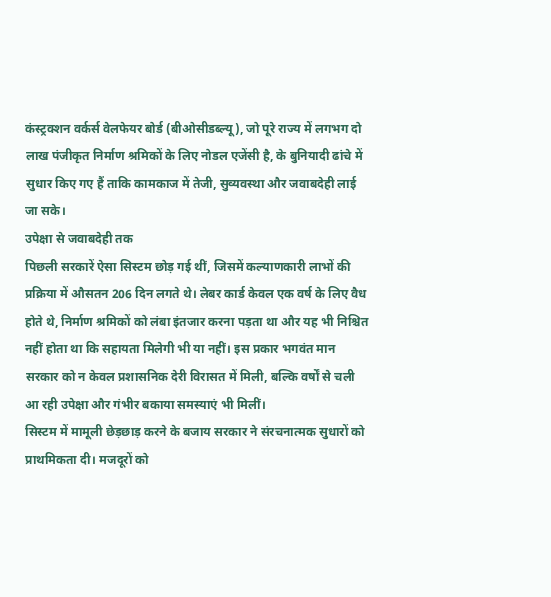कंस्ट्रक्शन वर्कर्स वेलफेयर बोर्ड (बीओसीडब्ल्यू), जो पूरे राज्य में लगभग दो लाख पंजीकृत निर्माण श्रमिकों के लिए नोडल एजेंसी है, के बुनियादी ढांचे में सुधार किए गए हैं ताकि कामकाज में तेजी, सुव्यवस्था और जवाबदेही लाई जा सके।
उपेक्षा से जवाबदेही तक
पिछली सरकारें ऐसा सिस्टम छोड़ गई थीं, जिसमें कल्याणकारी लाभों की प्रक्रिया में औसतन 206 दिन लगते थे। लेबर कार्ड केवल एक वर्ष के लिए वैध होते थे, निर्माण श्रमिकों को लंबा इंतजार करना पड़ता था और यह भी निश्चित नहीं होता था कि सहायता मिलेगी भी या नहीं। इस प्रकार भगवंत मान सरकार को न केवल प्रशासनिक देरी विरासत में मिली, बल्कि वर्षों से चली आ रही उपेक्षा और गंभीर बकाया समस्याएं भी मिलीं।
सिस्टम में मामूली छेड़छाड़ करने के बजाय सरकार ने संरचनात्मक सुधारों को प्राथमिकता दी। मजदूरों को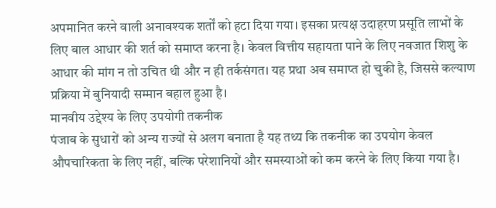अपमानित करने वाली अनावश्यक शर्तों को हटा दिया गया। इसका प्रत्यक्ष उदाहरण प्रसूति लाभों के लिए बाल आधार की शर्त को समाप्त करना है। केवल वित्तीय सहायता पाने के लिए नवजात शिशु के आधार की मांग न तो उचित थी और न ही तर्कसंगत। यह प्रथा अब समाप्त हो चुकी है, जिससे कल्याण प्रक्रिया में बुनियादी सम्मान बहाल हुआ है।
मानवीय उद्देश्य के लिए उपयोगी तकनीक
पंजाब के सुधारों को अन्य राज्यों से अलग बनाता है यह तथ्य कि तकनीक का उपयोग केवल औपचारिकता के लिए नहीं, बल्कि परेशानियों और समस्याओं को कम करने के लिए किया गया है।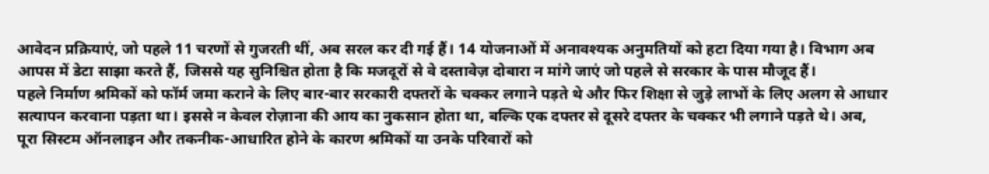आवेदन प्रक्रियाएं, जो पहले 11 चरणों से गुजरती थीं, अब सरल कर दी गई हैं। 14 योजनाओं में अनावश्यक अनुमतियों को हटा दिया गया है। विभाग अब आपस में डेटा साझा करते हैं, जिससे यह सुनिश्चित होता है कि मजदूरों से वे दस्तावेज़ दोबारा न मांगे जाएं जो पहले से सरकार के पास मौजूद हैं।
पहले निर्माण श्रमिकों को फॉर्म जमा कराने के लिए बार-बार सरकारी दफ्तरों के चक्कर लगाने पड़ते थे और फिर शिक्षा से जुड़े लाभों के लिए अलग से आधार सत्यापन करवाना पड़ता था। इससे न केवल रोज़ाना की आय का नुकसान होता था, बल्कि एक दफ्तर से दूसरे दफ्तर के चक्कर भी लगाने पड़ते थे। अब, पूरा सिस्टम ऑनलाइन और तकनीक-आधारित होने के कारण श्रमिकों या उनके परिवारों को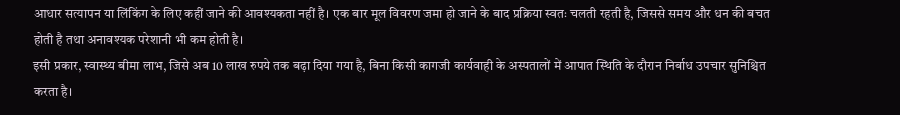आधार सत्यापन या लिंकिंग के लिए कहीं जाने की आवश्यकता नहीं है। एक बार मूल विवरण जमा हो जाने के बाद प्रक्रिया स्वतः चलती रहती है, जिससे समय और धन की बचत होती है तथा अनावश्यक परेशानी भी कम होती है।
इसी प्रकार, स्वास्थ्य बीमा लाभ, जिसे अब 10 लाख रुपये तक बढ़ा दिया गया है, बिना किसी कागजी कार्यवाही के अस्पतालों में आपात स्थिति के दौरान निर्बाध उपचार सुनिश्चित करता है।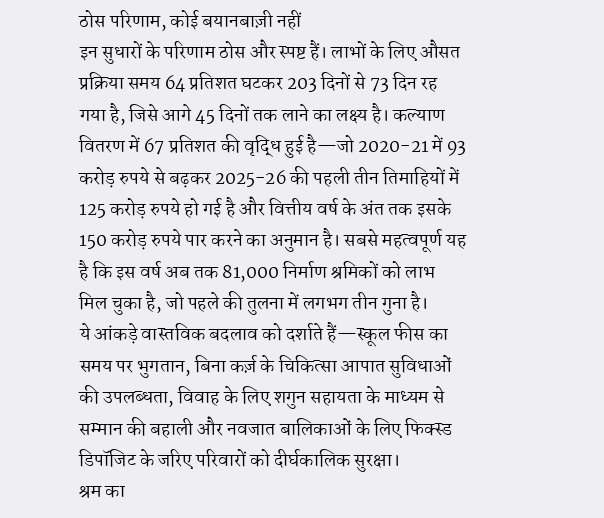ठोस परिणाम, कोई बयानबाज़ी नहीं
इन सुधारों के परिणाम ठोस और स्पष्ट हैं। लाभों के लिए औसत प्रक्रिया समय 64 प्रतिशत घटकर 203 दिनों से 73 दिन रह गया है, जिसे आगे 45 दिनों तक लाने का लक्ष्य है। कल्याण वितरण में 67 प्रतिशत की वृद्धि हुई है—जो 2020-21 में 93 करोड़ रुपये से बढ़कर 2025-26 की पहली तीन तिमाहियों में 125 करोड़ रुपये हो गई है और वित्तीय वर्ष के अंत तक इसके 150 करोड़ रुपये पार करने का अनुमान है। सबसे महत्वपूर्ण यह है कि इस वर्ष अब तक 81,000 निर्माण श्रमिकों को लाभ मिल चुका है, जो पहले की तुलना में लगभग तीन गुना है।
ये आंकड़े वास्तविक बदलाव को दर्शाते हैं—स्कूल फीस का समय पर भुगतान, बिना कर्ज़ के चिकित्सा आपात सुविधाओं की उपलब्धता, विवाह के लिए शगुन सहायता के माध्यम से सम्मान की बहाली और नवजात बालिकाओं के लिए फिक्स्ड डिपॉजिट के जरिए परिवारों को दीर्घकालिक सुरक्षा।
श्रम का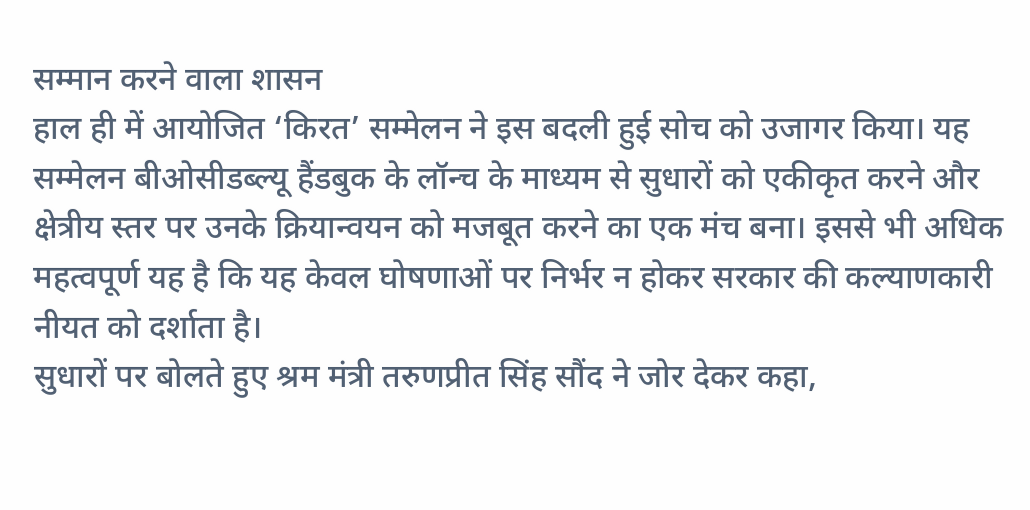सम्मान करने वाला शासन
हाल ही में आयोजित ‘किरत’ सम्मेलन ने इस बदली हुई सोच को उजागर किया। यह सम्मेलन बीओसीडब्ल्यू हैंडबुक के लॉन्च के माध्यम से सुधारों को एकीकृत करने और क्षेत्रीय स्तर पर उनके क्रियान्वयन को मजबूत करने का एक मंच बना। इससे भी अधिक महत्वपूर्ण यह है कि यह केवल घोषणाओं पर निर्भर न होकर सरकार की कल्याणकारी नीयत को दर्शाता है।
सुधारों पर बोलते हुए श्रम मंत्री तरुणप्रीत सिंह सौंद ने जोर देकर कहा,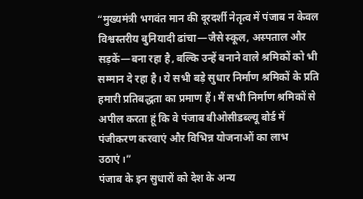“मुख्यमंत्री भगवंत मान की दूरदर्शी नेतृत्व में पंजाब न केवल विश्वस्तरीय बुनियादी ढांचा—जैसे स्कूल, अस्पताल और सड़कें—बना रहा है, बल्कि उन्हें बनाने वाले श्रमिकों को भी सम्मान दे रहा है। ये सभी बड़े सुधार निर्माण श्रमिकों के प्रति हमारी प्रतिबद्धता का प्रमाण हैं। मैं सभी निर्माण श्रमिकों से अपील करता हूं कि वे पंजाब बीओसीडब्ल्यू बोर्ड में पंजीकरण करवाएं और विभिन्न योजनाओं का लाभ उठाएं।”
पंजाब के इन सुधारों को देश के अन्य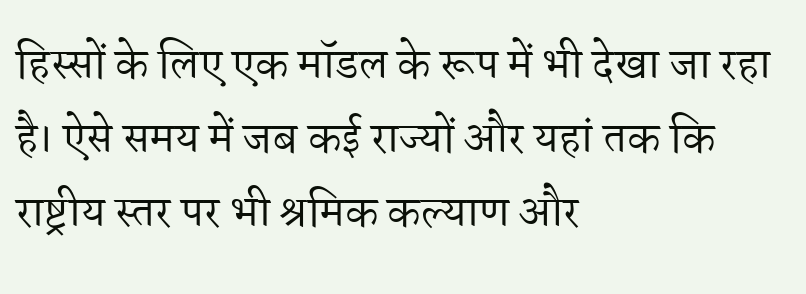हिस्सों के लिए एक मॉडल के रूप में भी देखा जा रहा है। ऐसे समय में जब कई राज्यों और यहां तक कि राष्ट्रीय स्तर पर भी श्रमिक कल्याण और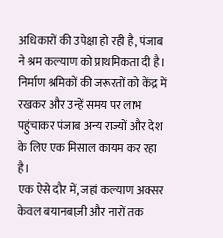अधिकारों की उपेक्षा हो रही है, पंजाब ने श्रम कल्याण को प्राथमिकता दी है। निर्माण श्रमिकों की जरूरतों को केंद्र में रखकर और उन्हें समय पर लाभ पहुंचाकर पंजाब अन्य राज्यों और देश के लिए एक मिसाल कायम कर रहा है।
एक ऐसे दौर में, जहां कल्याण अक्सर केवल बयानबाज़ी और नारों तक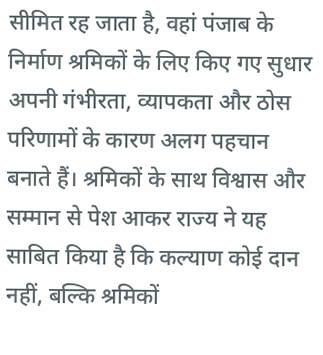सीमित रह जाता है, वहां पंजाब के निर्माण श्रमिकों के लिए किए गए सुधार अपनी गंभीरता, व्यापकता और ठोस परिणामों के कारण अलग पहचान बनाते हैं। श्रमिकों के साथ विश्वास और सम्मान से पेश आकर राज्य ने यह साबित किया है कि कल्याण कोई दान नहीं, बल्कि श्रमिकों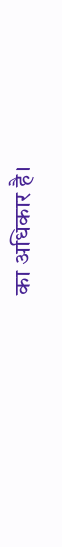का अधिकार है।